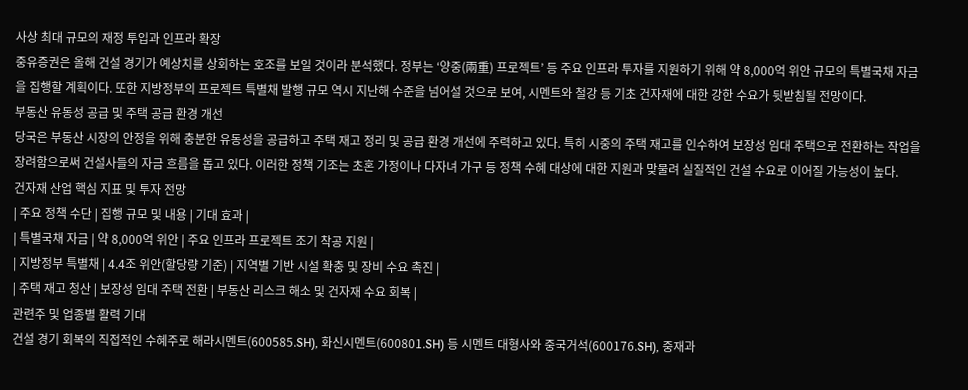사상 최대 규모의 재정 투입과 인프라 확장
중유증권은 올해 건설 경기가 예상치를 상회하는 호조를 보일 것이라 분석했다. 정부는 ‘양중(兩重) 프로젝트’ 등 주요 인프라 투자를 지원하기 위해 약 8,000억 위안 규모의 특별국채 자금을 집행할 계획이다. 또한 지방정부의 프로젝트 특별채 발행 규모 역시 지난해 수준을 넘어설 것으로 보여, 시멘트와 철강 등 기초 건자재에 대한 강한 수요가 뒷받침될 전망이다.
부동산 유동성 공급 및 주택 공급 환경 개선
당국은 부동산 시장의 안정을 위해 충분한 유동성을 공급하고 주택 재고 정리 및 공급 환경 개선에 주력하고 있다. 특히 시중의 주택 재고를 인수하여 보장성 임대 주택으로 전환하는 작업을 장려함으로써 건설사들의 자금 흐름을 돕고 있다. 이러한 정책 기조는 초혼 가정이나 다자녀 가구 등 정책 수혜 대상에 대한 지원과 맞물려 실질적인 건설 수요로 이어질 가능성이 높다.
건자재 산업 핵심 지표 및 투자 전망
| 주요 정책 수단 | 집행 규모 및 내용 | 기대 효과 |
| 특별국채 자금 | 약 8,000억 위안 | 주요 인프라 프로젝트 조기 착공 지원 |
| 지방정부 특별채 | 4.4조 위안(할당량 기준) | 지역별 기반 시설 확충 및 장비 수요 촉진 |
| 주택 재고 청산 | 보장성 임대 주택 전환 | 부동산 리스크 해소 및 건자재 수요 회복 |
관련주 및 업종별 활력 기대
건설 경기 회복의 직접적인 수혜주로 해라시멘트(600585.SH), 화신시멘트(600801.SH) 등 시멘트 대형사와 중국거석(600176.SH), 중재과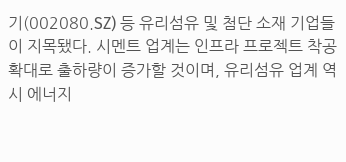기(002080.SZ) 등 유리섬유 및 첨단 소재 기업들이 지목됐다. 시멘트 업계는 인프라 프로젝트 착공 확대로 출하량이 증가할 것이며, 유리섬유 업계 역시 에너지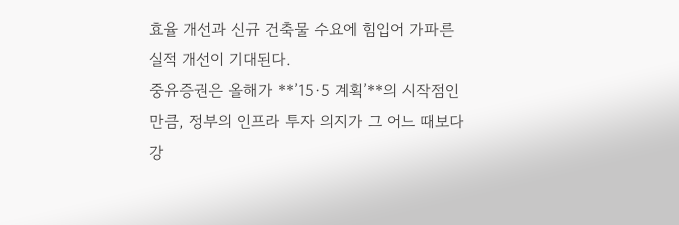효율 개선과 신규 건축물 수요에 힘입어 가파른 실적 개선이 기대된다.
중유증권은 올해가 **’15·5 계획’**의 시작점인 만큼, 정부의 인프라 투자 의지가 그 어느 때보다 강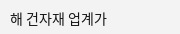해 건자재 업계가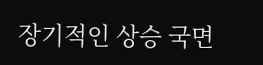장기적인 상승 국면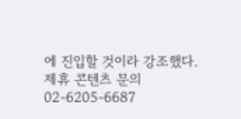에 진입할 것이라 강조했다.
제휴 콘텐츠 문의 02-6205-6687